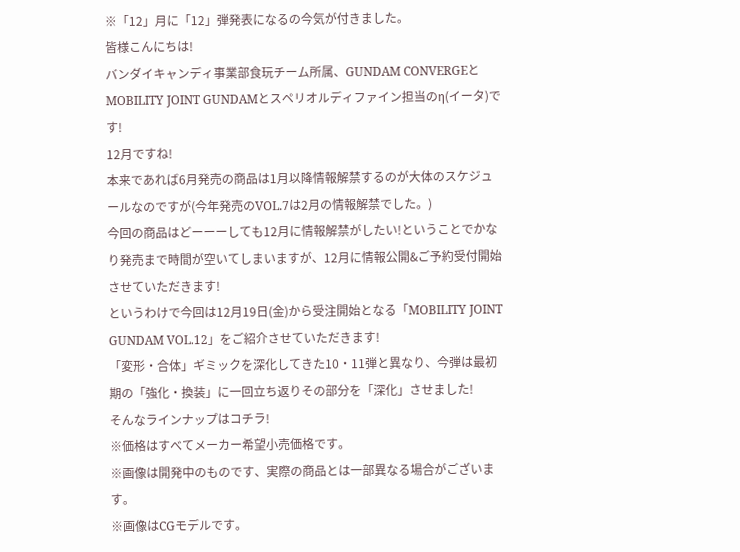※「12」月に「12」弾発表になるの今気が付きました。
皆様こんにちは!
バンダイキャンディ事業部食玩チーム所属、GUNDAM CONVERGEとMOBILITY JOINT GUNDAMとスペリオルディファイン担当のη(イータ)です!
12月ですね!
本来であれば6月発売の商品は1月以降情報解禁するのが大体のスケジュールなのですが(今年発売のVOL.7は2月の情報解禁でした。)
今回の商品はどーーーしても12月に情報解禁がしたい!ということでかなり発売まで時間が空いてしまいますが、12月に情報公開&ご予約受付開始させていただきます!
というわけで今回は12月19日(金)から受注開始となる「MOBILITY JOINT GUNDAM VOL.12」をご紹介させていただきます!
「変形・合体」ギミックを深化してきた10・11弾と異なり、今弾は最初期の「強化・換装」に一回立ち返りその部分を「深化」させました!
そんなラインナップはコチラ!
※価格はすべてメーカー希望小売価格です。
※画像は開発中のものです、実際の商品とは一部異なる場合がございます。
※画像はCGモデルです。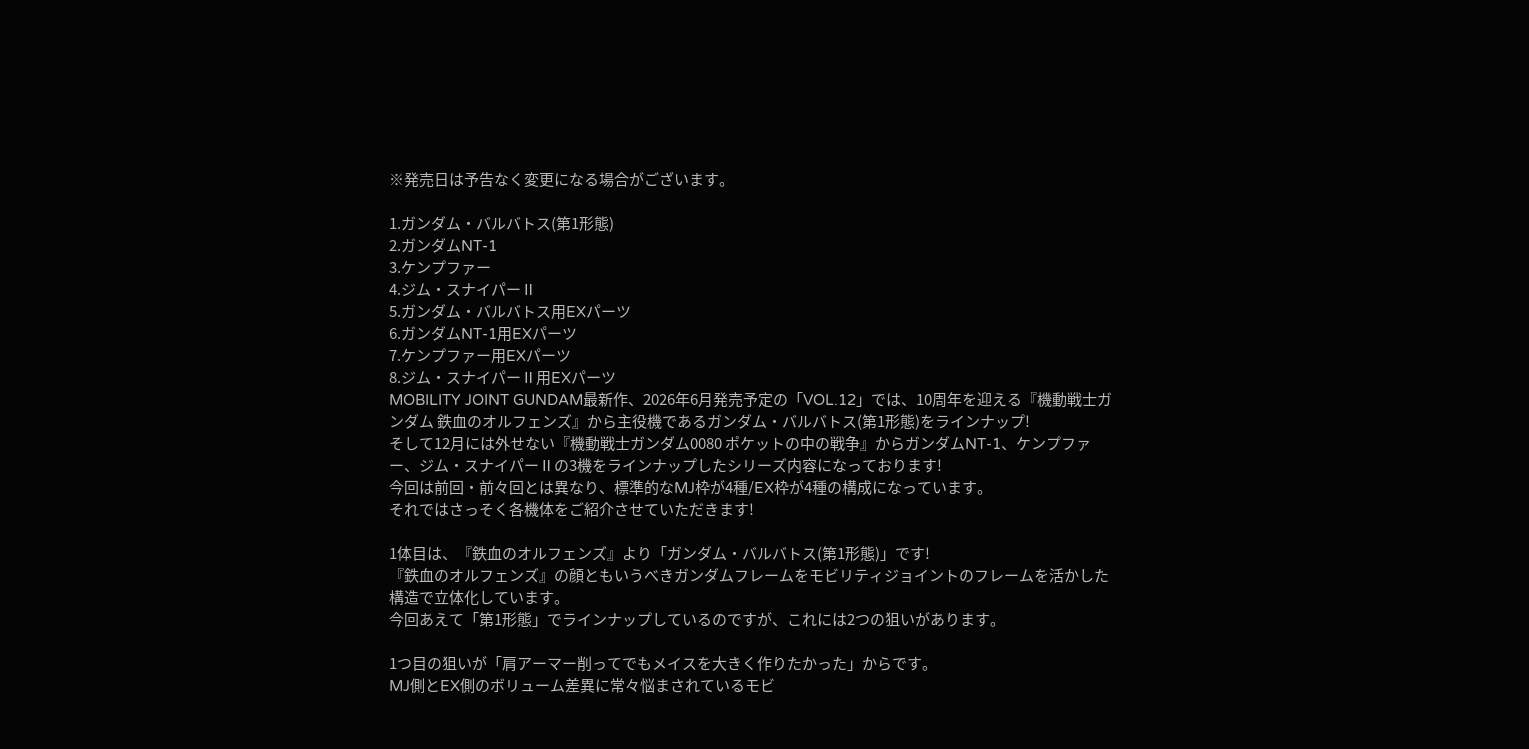※発売日は予告なく変更になる場合がございます。

1.ガンダム・バルバトス(第1形態)
2.ガンダムNT-1
3.ケンプファー
4.ジム・スナイパーⅡ
5.ガンダム・バルバトス用EXパーツ
6.ガンダムNT-1用EXパーツ
7.ケンプファー用EXパーツ
8.ジム・スナイパーⅡ用EXパーツ
MOBILITY JOINT GUNDAM最新作、2026年6月発売予定の「VOL.12」では、10周年を迎える『機動戦士ガンダム 鉄血のオルフェンズ』から主役機であるガンダム・バルバトス(第1形態)をラインナップ!
そして12月には外せない『機動戦士ガンダム0080 ポケットの中の戦争』からガンダムNT-1、ケンプファー、ジム・スナイパーⅡの3機をラインナップしたシリーズ内容になっております!
今回は前回・前々回とは異なり、標準的なMJ枠が4種/EX枠が4種の構成になっています。
それではさっそく各機体をご紹介させていただきます!

1体目は、『鉄血のオルフェンズ』より「ガンダム・バルバトス(第1形態)」です!
『鉄血のオルフェンズ』の顔ともいうべきガンダムフレームをモビリティジョイントのフレームを活かした構造で立体化しています。
今回あえて「第1形態」でラインナップしているのですが、これには2つの狙いがあります。

1つ目の狙いが「肩アーマー削ってでもメイスを大きく作りたかった」からです。
MJ側とEX側のボリューム差異に常々悩まされているモビ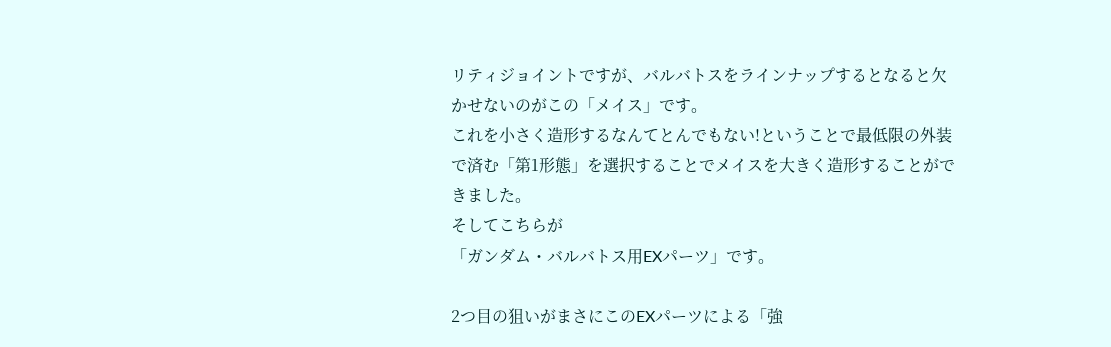リティジョイントですが、バルバトスをラインナップするとなると欠かせないのがこの「メイス」です。
これを小さく造形するなんてとんでもない!ということで最低限の外装で済む「第1形態」を選択することでメイスを大きく造形することができました。
そしてこちらが
「ガンダム・バルバトス用EXパーツ」です。

2つ目の狙いがまさにこのEXパーツによる「強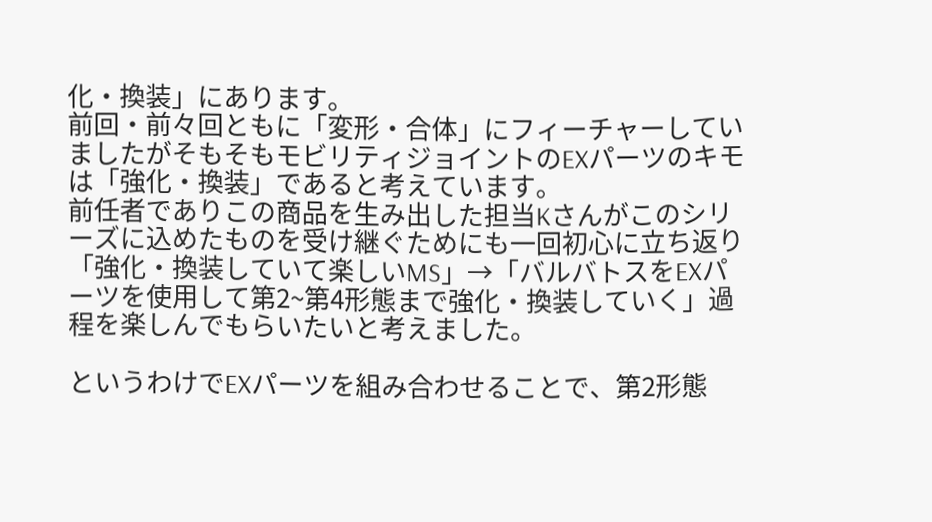化・換装」にあります。
前回・前々回ともに「変形・合体」にフィーチャーしていましたがそもそもモビリティジョイントのEXパーツのキモは「強化・換装」であると考えています。
前任者でありこの商品を生み出した担当Kさんがこのシリーズに込めたものを受け継ぐためにも一回初心に立ち返り「強化・換装していて楽しいMS」→「バルバトスをEXパーツを使用して第2~第4形態まで強化・換装していく」過程を楽しんでもらいたいと考えました。

というわけでEXパーツを組み合わせることで、第2形態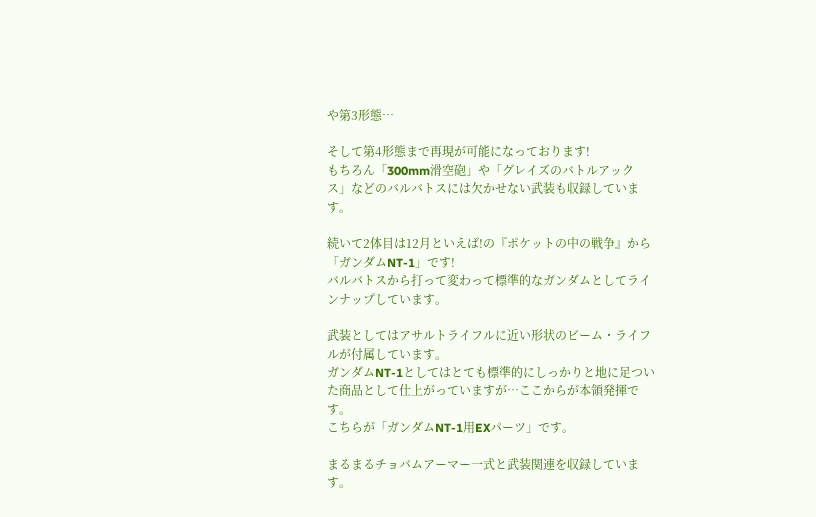や第3形態…

そして第4形態まで再現が可能になっております!
もちろん「300mm滑空砲」や「グレイズのバトルアックス」などのバルバトスには欠かせない武装も収録しています。

続いて2体目は12月といえば!の『ポケットの中の戦争』から「ガンダムNT-1」です!
バルバトスから打って変わって標準的なガンダムとしてラインナップしています。

武装としてはアサルトライフルに近い形状のビーム・ライフルが付属しています。
ガンダムNT-1としてはとても標準的にしっかりと地に足ついた商品として仕上がっていますが…ここからが本領発揮です。
こちらが「ガンダムNT-1用EXパーツ」です。

まるまるチョバムアーマー一式と武装関連を収録しています。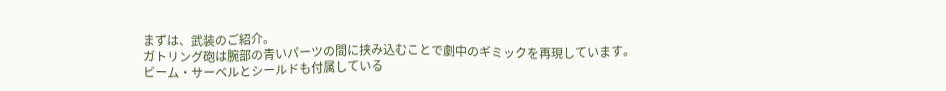まずは、武装のご紹介。
ガトリング砲は腕部の青いパーツの間に挟み込むことで劇中のギミックを再現しています。
ビーム・サーベルとシールドも付属している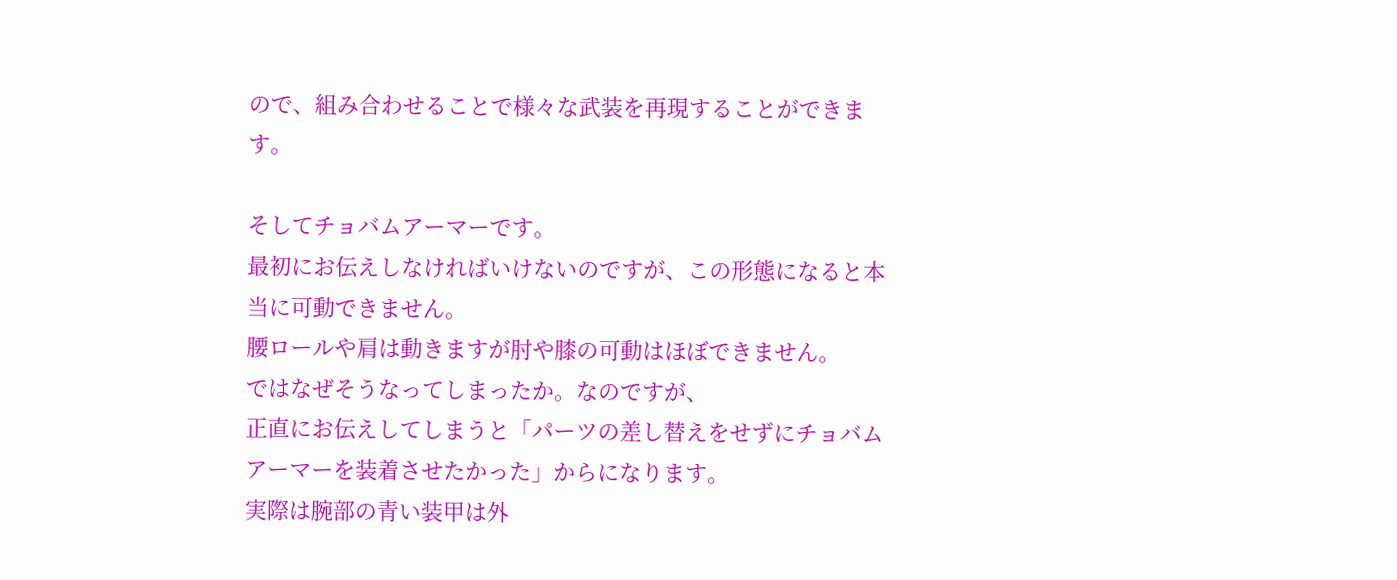ので、組み合わせることで様々な武装を再現することができます。

そしてチョバムアーマーです。
最初にお伝えしなければいけないのですが、この形態になると本当に可動できません。
腰ロールや肩は動きますが肘や膝の可動はほぼできません。
ではなぜそうなってしまったか。なのですが、
正直にお伝えしてしまうと「パーツの差し替えをせずにチョバムアーマーを装着させたかった」からになります。
実際は腕部の青い装甲は外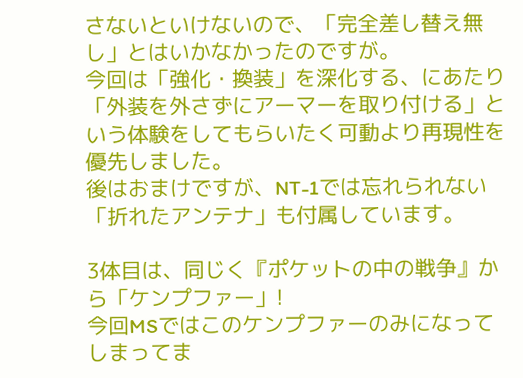さないといけないので、「完全差し替え無し」とはいかなかったのですが。
今回は「強化・換装」を深化する、にあたり「外装を外さずにアーマーを取り付ける」という体験をしてもらいたく可動より再現性を優先しました。
後はおまけですが、NT-1では忘れられない「折れたアンテナ」も付属しています。

3体目は、同じく『ポケットの中の戦争』から「ケンプファー」!
今回MSではこのケンプファーのみになってしまってま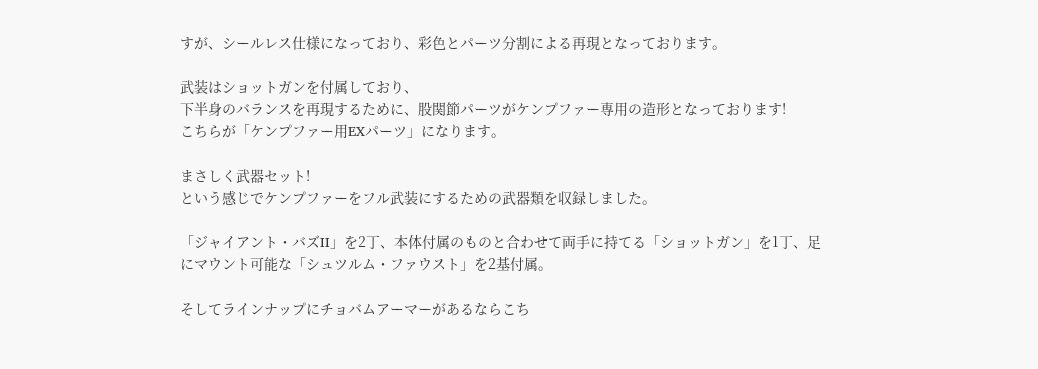すが、シールレス仕様になっており、彩色とパーツ分割による再現となっております。

武装はショットガンを付属しており、
下半身のバランスを再現するために、股関節パーツがケンプファー専用の造形となっております!
こちらが「ケンプファー用EXパーツ」になります。

まさしく武器セット!
という感じでケンプファーをフル武装にするための武器類を収録しました。

「ジャイアント・バズII」を2丁、本体付属のものと合わせて両手に持てる「ショットガン」を1丁、足にマウント可能な「シュツルム・ファウスト」を2基付属。

そしてラインナップにチョバムアーマーがあるならこち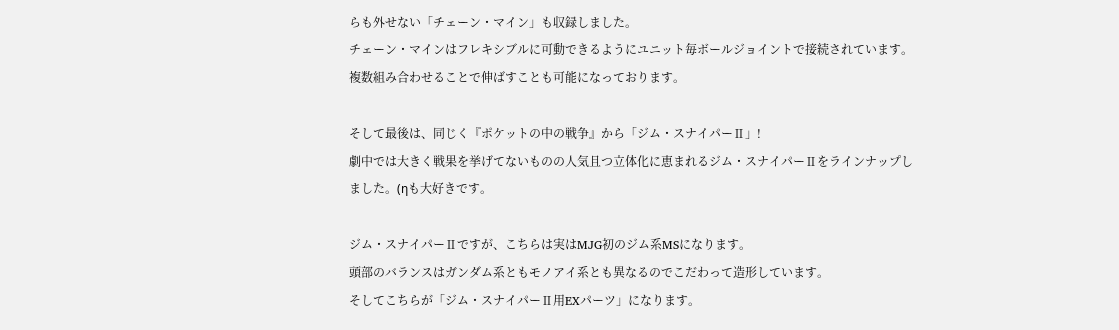らも外せない「チェーン・マイン」も収録しました。
チェーン・マインはフレキシブルに可動できるようにユニット毎ボールジョイントで接続されています。
複数組み合わせることで伸ばすことも可能になっております。

そして最後は、同じく『ポケットの中の戦争』から「ジム・スナイパーⅡ」!
劇中では大きく戦果を挙げてないものの人気且つ立体化に恵まれるジム・スナイパーⅡをラインナップしました。(ηも大好きです。

ジム・スナイパーⅡですが、こちらは実はMJG初のジム系MSになります。
頭部のバランスはガンダム系ともモノアイ系とも異なるのでこだわって造形しています。
そしてこちらが「ジム・スナイパーⅡ用EXパーツ」になります。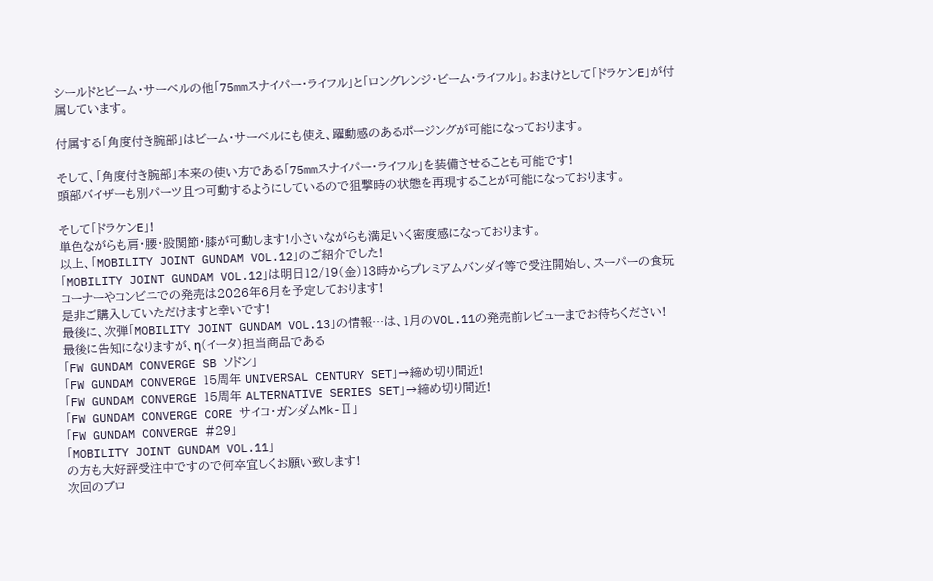シールドとビーム・サーベルの他「75mmスナイパー・ライフル」と「ロングレンジ・ビーム・ライフル」。おまけとして「ドラケンE」が付属しています。

付属する「角度付き腕部」はビーム・サーベルにも使え、躍動感のあるポージングが可能になっております。

そして、「角度付き腕部」本来の使い方である「75mmスナイパー・ライフル」を装備させることも可能です!
頭部バイザーも別パーツ且つ可動するようにしているので狙撃時の状態を再現することが可能になっております。

そして「ドラケンE」!
単色ながらも肩・腰・股関節・膝が可動します!小さいながらも満足いく密度感になっております。
以上、「MOBILITY JOINT GUNDAM VOL.12」のご紹介でした!
「MOBILITY JOINT GUNDAM VOL.12」は明日12/19(金)13時からプレミアムバンダイ等で受注開始し、スーパーの食玩コーナーやコンビニでの発売は2026年6月を予定しております!
是非ご購入していただけますと幸いです!
最後に、次弾「MOBILITY JOINT GUNDAM VOL.13」の情報…は、1月のVOL.11の発売前レビューまでお待ちください!
最後に告知になりますが、η(イータ)担当商品である
「FW GUNDAM CONVERGE SB ソドン」
「FW GUNDAM CONVERGE 15周年 UNIVERSAL CENTURY SET」→締め切り間近!
「FW GUNDAM CONVERGE 15周年 ALTERNATIVE SERIES SET」→締め切り間近!
「FW GUNDAM CONVERGE CORE サイコ・ガンダムMk-Ⅱ」
「FW GUNDAM CONVERGE #29」
「MOBILITY JOINT GUNDAM VOL.11」
の方も大好評受注中ですので何卒宜しくお願い致します!
次回のブロ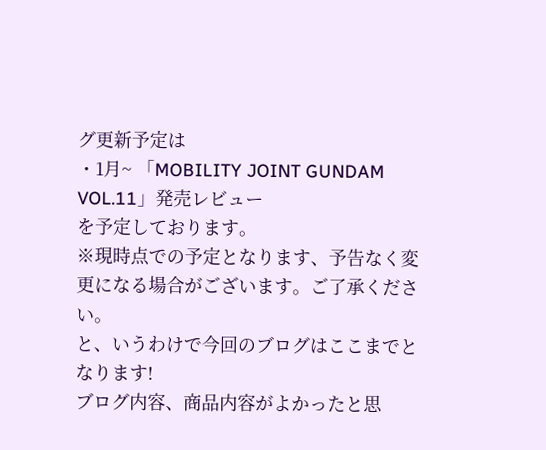グ更新予定は
・1月~ 「MOBILITY JOINT GUNDAM VOL.11」発売レビュー
を予定しております。
※現時点での予定となります、予告なく変更になる場合がございます。ご了承ください。
と、いうわけで今回のブログはここまでとなります!
ブログ内容、商品内容がよかったと思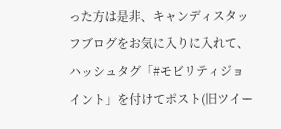った方は是非、キャンディスタッフブログをお気に入りに入れて、ハッシュタグ「#モビリティジョイント」を付けてポスト(旧ツイー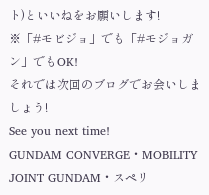ト)といいねをお願いします!
※「#モビジョ」でも「#モジョガン」でもOK!
それでは次回のブログでお会いしましょう!
See you next time!
GUNDAM CONVERGE・MOBILITY JOINT GUNDAM・スペリ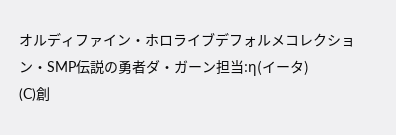オルディファイン・ホロライブデフォルメコレクション・SMP伝説の勇者ダ・ガーン担当:η(イータ)
(C)創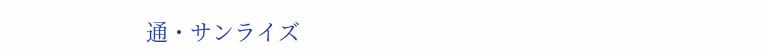通・サンライズ